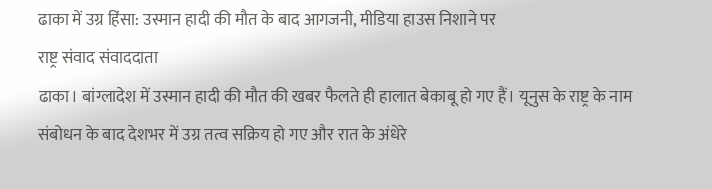ढाका में उग्र हिंसा: उस्मान हादी की मौत के बाद आगजनी, मीडिया हाउस निशाने पर
राष्ट्र संवाद संवाददाता
ढाका। बांग्लादेश में उस्मान हादी की मौत की खबर फैलते ही हालात बेकाबू हो गए हैं। यूनुस के राष्ट्र के नाम संबोधन के बाद देशभर में उग्र तत्व सक्रिय हो गए और रात के अंधेरे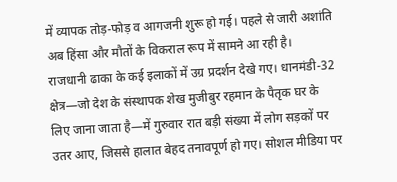में व्यापक तोड़-फोड़ व आगजनी शुरू हो गई। पहले से जारी अशांति अब हिंसा और मौतों के विकराल रूप में सामने आ रही है।
राजधानी ढाका के कई इलाकों में उग्र प्रदर्शन देखे गए। धानमंडी-32 क्षेत्र—जो देश के संस्थापक शेख मुजीबुर रहमान के पैतृक घर के लिए जाना जाता है—में गुरुवार रात बड़ी संख्या में लोग सड़कों पर उतर आए, जिससे हालात बेहद तनावपूर्ण हो गए। सोशल मीडिया पर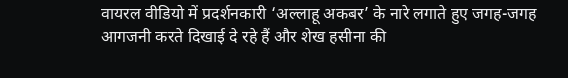वायरल वीडियो में प्रदर्शनकारी ‘अल्लाहू अकबर’ के नारे लगाते हुए जगह-जगह आगजनी करते दिखाई दे रहे हैं और शेख हसीना की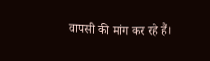वापसी की मांग कर रहे हैं।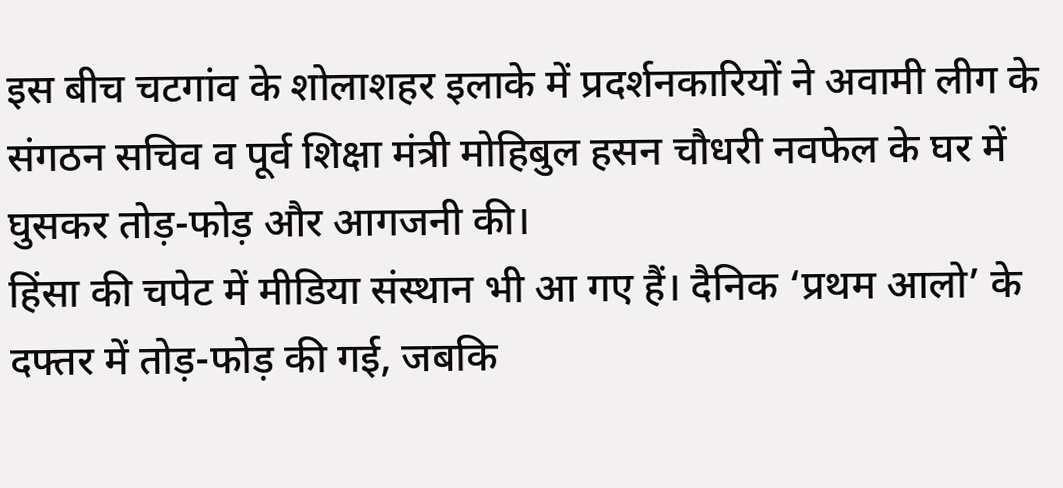इस बीच चटगांव के शोलाशहर इलाके में प्रदर्शनकारियों ने अवामी लीग के संगठन सचिव व पूर्व शिक्षा मंत्री मोहिबुल हसन चौधरी नवफेल के घर में घुसकर तोड़-फोड़ और आगजनी की।
हिंसा की चपेट में मीडिया संस्थान भी आ गए हैं। दैनिक ‘प्रथम आलो’ के दफ्तर में तोड़-फोड़ की गई, जबकि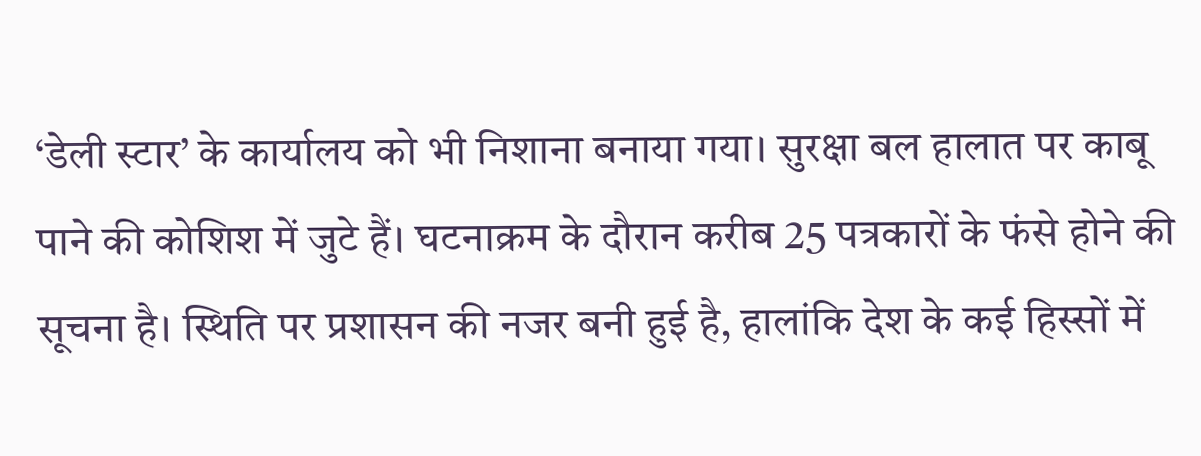‘डेली स्टार’ के कार्यालय को भी निशाना बनाया गया। सुरक्षा बल हालात पर काबू पाने की कोशिश में जुटे हैं। घटनाक्रम के दौरान करीब 25 पत्रकारों के फंसे होने की सूचना है। स्थिति पर प्रशासन की नजर बनी हुई है, हालांकि देश के कई हिस्सों में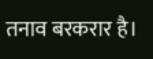तनाव बरकरार है।